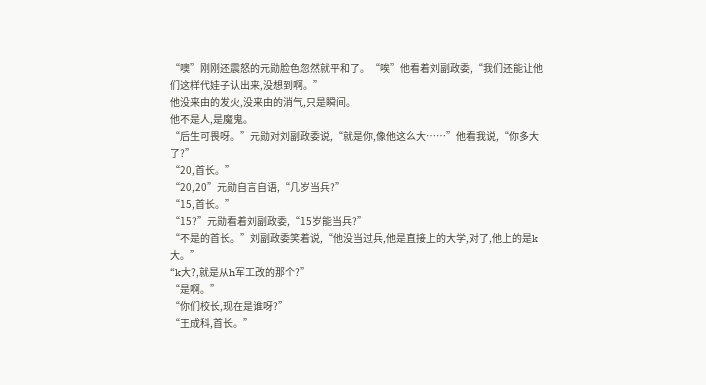“噢”刚刚还震怒的元勋脸色忽然就平和了。“唉”他看着刘副政委,“我们还能让他们这样代娃子认出来,没想到啊。”
他没来由的发火,没来由的消气,只是瞬间。
他不是人,是魔鬼。
“后生可畏呀。”元勋对刘副政委说,“就是你,像他这么大……”他看我说,“你多大了?”
“20,首长。”
“20,20”元勋自言自语,“几岁当兵?”
“15,首长。”
“15?”元勋看着刘副政委,“15岁能当兵?”
“不是的首长。”刘副政委笑着说,“他没当过兵,他是直接上的大学,对了,他上的是k大。”
“k大?,就是从h军工改的那个?”
“是啊。”
“你们校长,现在是谁呀?”
“王成科,首长。”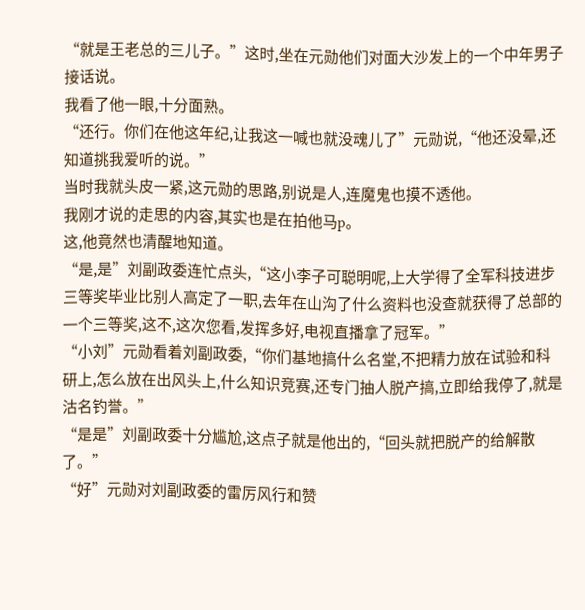“就是王老总的三儿子。”这时,坐在元勋他们对面大沙发上的一个中年男子接话说。
我看了他一眼,十分面熟。
“还行。你们在他这年纪,让我这一喊也就没魂儿了”元勋说,“他还没晕,还知道挑我爱听的说。”
当时我就头皮一紧,这元勋的思路,别说是人,连魔鬼也摸不透他。
我刚才说的走思的内容,其实也是在拍他马p。
这,他竟然也清醒地知道。
“是,是”刘副政委连忙点头,“这小李子可聪明呢,上大学得了全军科技进步三等奖毕业比别人高定了一职,去年在山沟了什么资料也没查就获得了总部的一个三等奖,这不,这次您看,发挥多好,电视直播拿了冠军。”
“小刘”元勋看着刘副政委,“你们基地搞什么名堂,不把精力放在试验和科研上,怎么放在出风头上,什么知识竞赛,还专门抽人脱产搞,立即给我停了,就是沽名钓誉。”
“是是”刘副政委十分尴尬,这点子就是他出的,“回头就把脱产的给解散了。”
“好”元勋对刘副政委的雷厉风行和赞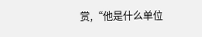赏,“他是什么单位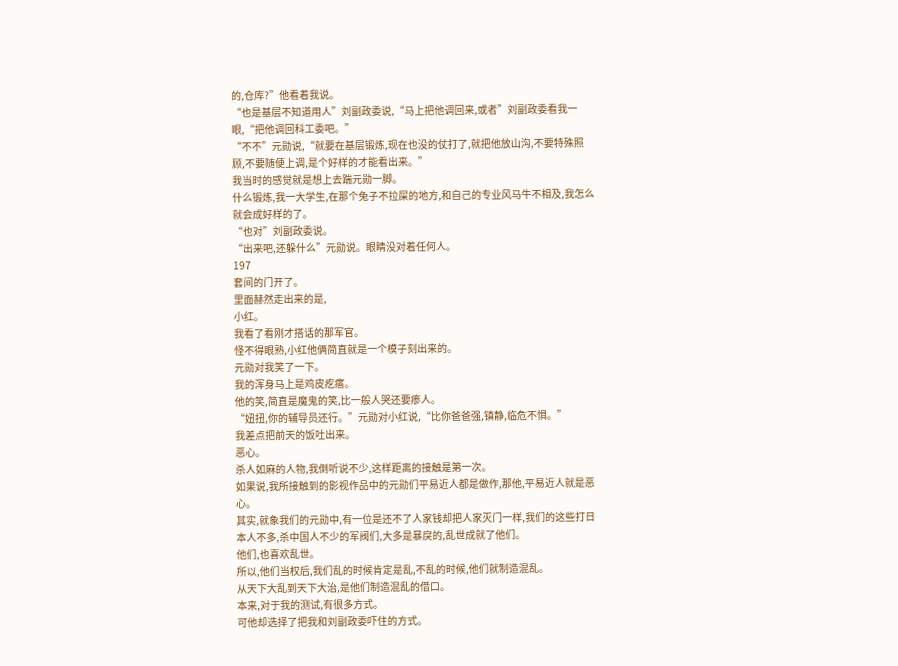的,仓库?”他看着我说。
“也是基层不知道用人”刘副政委说,“马上把他调回来,或者”刘副政委看我一眼,“把他调回科工委吧。”
“不不”元勋说,“就要在基层锻炼,现在也没的仗打了,就把他放山沟,不要特殊照顾,不要随便上调,是个好样的才能看出来。”
我当时的感觉就是想上去踹元勋一脚。
什么锻炼,我一大学生,在那个兔子不拉屎的地方,和自己的专业风马牛不相及,我怎么就会成好样的了。
“也对”刘副政委说。
“出来吧,还躲什么”元勋说。眼睛没对着任何人。
197
套间的门开了。
里面赫然走出来的是,
小红。
我看了看刚才搭话的那军官。
怪不得眼熟,小红他俩简直就是一个模子刻出来的。
元勋对我笑了一下。
我的浑身马上是鸡皮疙瘩。
他的笑,简直是魔鬼的笑,比一般人哭还要瘆人。
“妞扭,你的辅导员还行。”元勋对小红说,“比你爸爸强,镇静,临危不惧。”
我差点把前天的饭吐出来。
恶心。
杀人如麻的人物,我倒听说不少,这样距离的接触是第一次。
如果说,我所接触到的影视作品中的元勋们平易近人都是做作,那他,平易近人就是恶心。
其实,就象我们的元勋中,有一位是还不了人家钱却把人家灭门一样,我们的这些打日本人不多,杀中国人不少的军阀们,大多是暴戾的,乱世成就了他们。
他们,也喜欢乱世。
所以,他们当权后,我们乱的时候肯定是乱,不乱的时候,他们就制造混乱。
从天下大乱到天下大治,是他们制造混乱的借口。
本来,对于我的测试,有很多方式。
可他却选择了把我和刘副政委吓住的方式。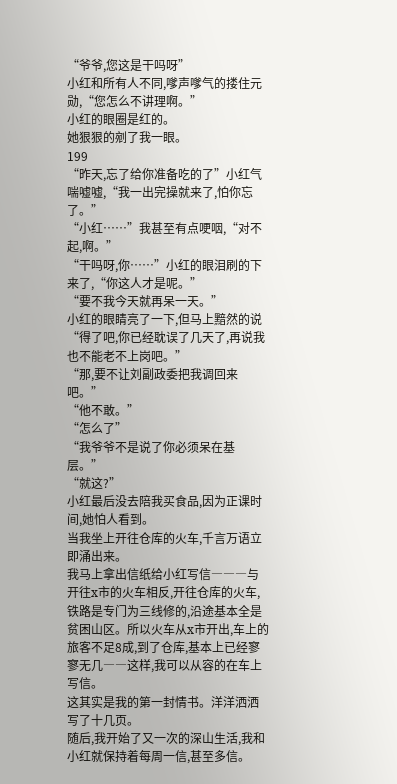“爷爷,您这是干吗呀”
小红和所有人不同,嗲声嗲气的搂住元勋,“您怎么不讲理啊。”
小红的眼圈是红的。
她狠狠的剜了我一眼。
199
“昨天,忘了给你准备吃的了”小红气喘嘘嘘,“我一出完操就来了,怕你忘了。”
“小红……”我甚至有点哽咽,“对不起,啊。”
“干吗呀,你……”小红的眼泪刷的下来了,“你这人才是呢。”
“要不我今天就再呆一天。”
小红的眼睛亮了一下,但马上黯然的说“得了吧,你已经耽误了几天了,再说我也不能老不上岗吧。”
“那,要不让刘副政委把我调回来吧。”
“他不敢。”
“怎么了”
“我爷爷不是说了你必须呆在基层。”
“就这?”
小红最后没去陪我买食品,因为正课时间,她怕人看到。
当我坐上开往仓库的火车,千言万语立即涌出来。
我马上拿出信纸给小红写信―――与开往x市的火车相反,开往仓库的火车,铁路是专门为三线修的,沿途基本全是贫困山区。所以火车从x市开出,车上的旅客不足8成,到了仓库,基本上已经寥寥无几――这样,我可以从容的在车上写信。
这其实是我的第一封情书。洋洋洒洒写了十几页。
随后,我开始了又一次的深山生活,我和小红就保持着每周一信,甚至多信。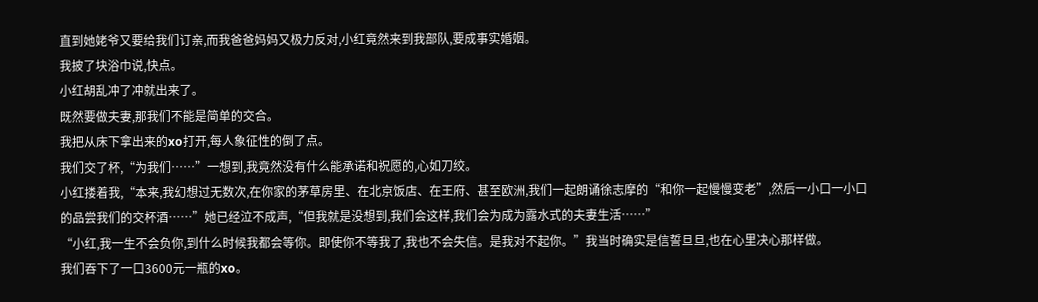直到她姥爷又要给我们订亲,而我爸爸妈妈又极力反对,小红竟然来到我部队,要成事实婚姻。
我披了块浴巾说,快点。
小红胡乱冲了冲就出来了。
既然要做夫妻,那我们不能是简单的交合。
我把从床下拿出来的xo打开,每人象征性的倒了点。
我们交了杯,“为我们……”一想到,我竟然没有什么能承诺和祝愿的,心如刀绞。
小红搂着我,“本来,我幻想过无数次,在你家的茅草房里、在北京饭店、在王府、甚至欧洲,我们一起朗诵徐志摩的“和你一起慢慢变老”,然后一小口一小口的品尝我们的交杯酒……”她已经泣不成声,“但我就是没想到,我们会这样,我们会为成为露水式的夫妻生活……”
“小红,我一生不会负你,到什么时候我都会等你。即使你不等我了,我也不会失信。是我对不起你。”我当时确实是信誓旦旦,也在心里决心那样做。
我们吞下了一口3600元一瓶的xo。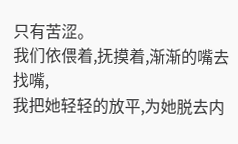只有苦涩。
我们依偎着,抚摸着,渐渐的嘴去找嘴,
我把她轻轻的放平,为她脱去内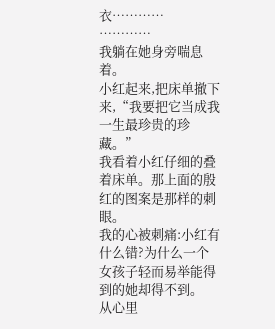衣…………
…………
我躺在她身旁喘息着。
小红起来,把床单撤下来,“我要把它当成我一生最珍贵的珍藏。”
我看着小红仔细的叠着床单。那上面的殷红的图案是那样的刺眼。
我的心被刺痛:小红有什么错?为什么一个女孩子轻而易举能得到的她却得不到。
从心里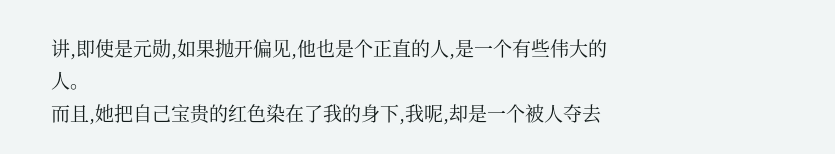讲,即使是元勋,如果抛开偏见,他也是个正直的人,是一个有些伟大的人。
而且,她把自己宝贵的红色染在了我的身下,我呢,却是一个被人夺去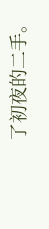了初夜的二手。